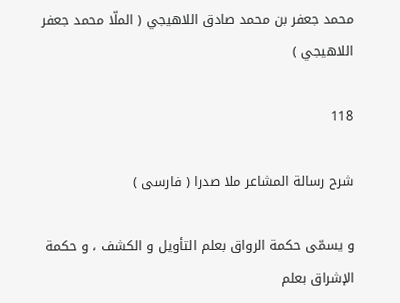محمد جعفر بن محمد صادق اللاهيجي ( الملّا محمد جعفر اللاهيجي )

118

شرح رسالة المشاعر ملا صدرا ( فارسى )

و يسمّى حكمة الرواق بعلم التأويل و الكشف ، و حكمة الإشراق بعلم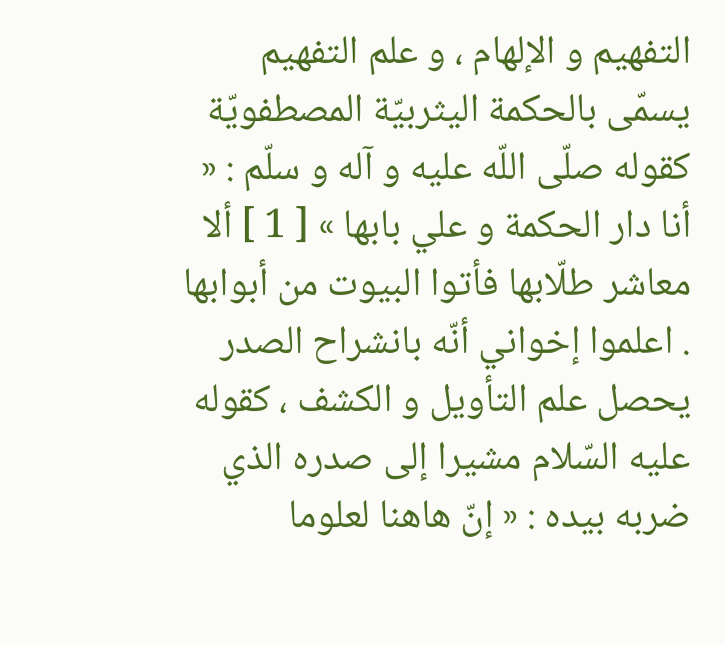التفهيم و الإلهام ، و علم التفهيم يسمّى بالحكمة اليثربيّة المصطفويّة كقوله صلّى اللّه عليه و آله و سلّم : « أنا دار الحكمة و علي بابها » [ 1 ] ألا معاشر طلّابها فأتوا البيوت من أبوابها . اعلموا إخواني أنّه بانشراح الصدر يحصل علم التأويل و الكشف ، كقوله عليه السّلام مشيرا إلى صدره الذي ضربه بيده : « إنّ هاهنا لعلوما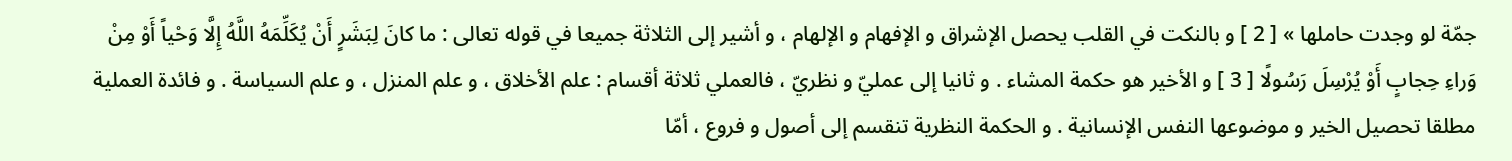جمّة لو وجدت حاملها » [ 2 ] و بالنكت في القلب يحصل الإشراق و الإفهام و الإلهام ، و أشير إلى الثلاثة جميعا في قوله تعالى : ما كانَ لِبَشَرٍ أَنْ يُكَلِّمَهُ اللَّهُ إِلَّا وَحْياً أَوْ مِنْ وَراءِ حِجابٍ أَوْ يُرْسِلَ رَسُولًا [ 3 ] و الأخير هو حكمة المشاء . و ثانيا إلى عمليّ و نظريّ ، فالعملي ثلاثة أقسام : علم الأخلاق ، و علم المنزل ، و علم السياسة . و فائدة العملية مطلقا تحصيل الخير و موضوعها النفس الإنسانية . و الحكمة النظرية تنقسم إلى أصول و فروع ، أمّا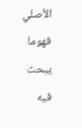الأصلي فهوما يبحث فيه